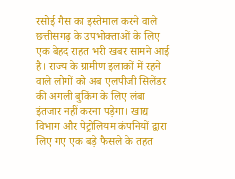रसोई गैस का इस्तेमाल करने वाले छत्तीसगढ़ के उपभोक्ताओं के लिए एक बेहद राहत भरी खबर सामने आई है। राज्य के ग्रामीण इलाकों में रहने वाले लोगों को अब एलपीजी सिलेंडर की अगली बुकिंग के लिए लंबा इंतजार नहीं करना पड़ेगा। खाद्य विभाग और पेट्रोलियम कंपनियों द्वारा लिए गए एक बड़े फैसले के तहत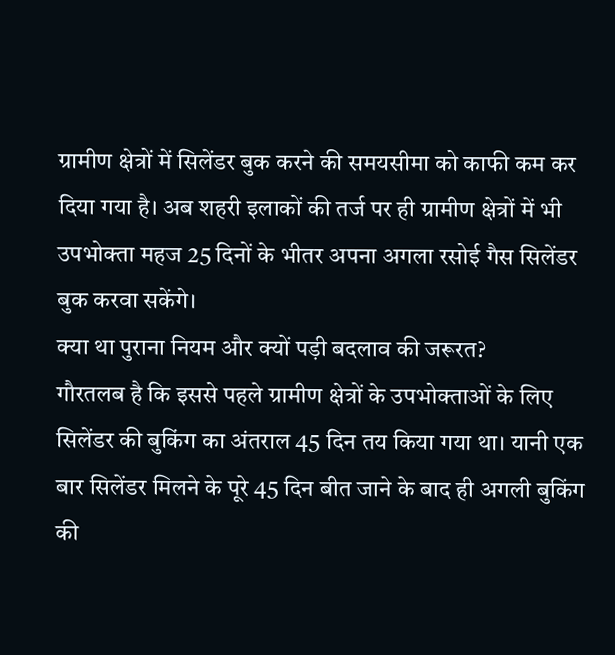ग्रामीण क्षेत्रों में सिलेंडर बुक करने की समयसीमा को काफी कम कर दिया गया है। अब शहरी इलाकों की तर्ज पर ही ग्रामीण क्षेत्रों में भी उपभोक्ता महज 25 दिनों के भीतर अपना अगला रसोई गैस सिलेंडर बुक करवा सकेंगे।
क्या था पुराना नियम और क्यों पड़ी बदलाव की जरूरत?
गौरतलब है कि इससे पहले ग्रामीण क्षेत्रों के उपभोक्ताओं के लिए सिलेंडर की बुकिंग का अंतराल 45 दिन तय किया गया था। यानी एक बार सिलेंडर मिलने के पूरे 45 दिन बीत जाने के बाद ही अगली बुकिंग की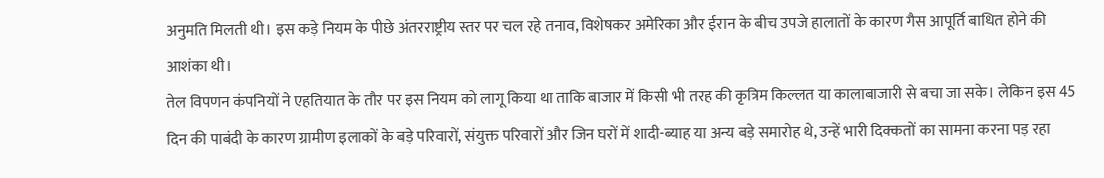अनुमति मिलती थी। इस कड़े नियम के पीछे अंतरराष्ट्रीय स्तर पर चल रहे तनाव, विशेषकर अमेरिका और ईरान के बीच उपजे हालातों के कारण गैस आपूर्ति बाधित होने की आशंका थी।
तेल विपणन कंपनियों ने एहतियात के तौर पर इस नियम को लागू किया था ताकि बाजार में किसी भी तरह की कृत्रिम किल्लत या कालाबाजारी से बचा जा सके। लेकिन इस 45 दिन की पाबंदी के कारण ग्रामीण इलाकों के बड़े परिवारों, संयुक्त परिवारों और जिन घरों में शादी-ब्याह या अन्य बड़े समारोह थे, उन्हें भारी दिक्कतों का सामना करना पड़ रहा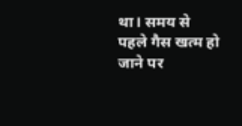था। समय से पहले गैस खत्म हो जाने पर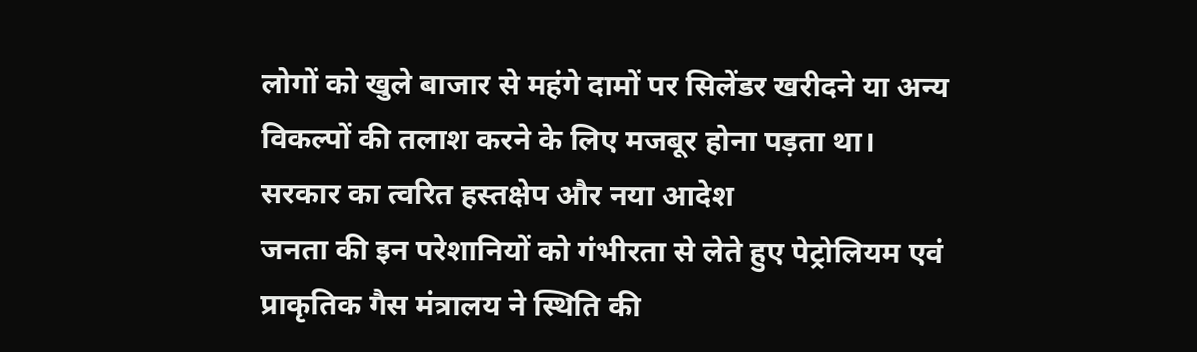लोगों को खुले बाजार से महंगे दामों पर सिलेंडर खरीदने या अन्य विकल्पों की तलाश करने के लिए मजबूर होना पड़ता था।
सरकार का त्वरित हस्तक्षेप और नया आदेश
जनता की इन परेशानियों को गंभीरता से लेते हुए पेट्रोलियम एवं प्राकृतिक गैस मंत्रालय ने स्थिति की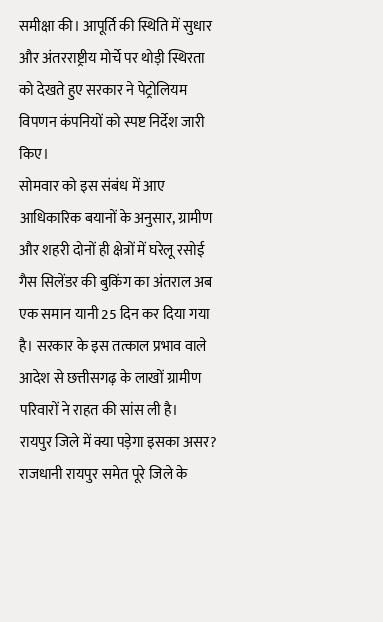समीक्षा की। आपूर्ति की स्थिति में सुधार और अंतरराष्ट्रीय मोर्चे पर थोड़ी स्थिरता को देखते हुए सरकार ने पेट्रोलियम विपणन कंपनियों को स्पष्ट निर्देश जारी किए।
सोमवार को इस संबंध में आए आधिकारिक बयानों के अनुसार, ग्रामीण और शहरी दोनों ही क्षेत्रों में घरेलू रसोई गैस सिलेंडर की बुकिंग का अंतराल अब एक समान यानी 25 दिन कर दिया गया है। सरकार के इस तत्काल प्रभाव वाले आदेश से छत्तीसगढ़ के लाखों ग्रामीण परिवारों ने राहत की सांस ली है।
रायपुर जिले में क्या पड़ेगा इसका असर?
राजधानी रायपुर समेत पूरे जिले के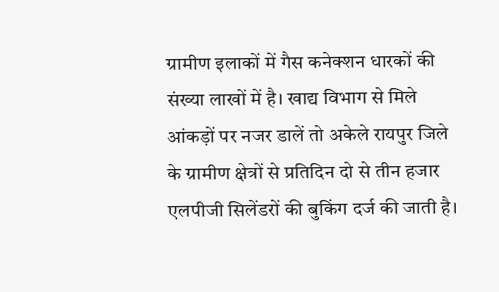ग्रामीण इलाकों में गैस कनेक्शन धारकों की संख्या लाखों में है। खाद्य विभाग से मिले आंकड़ों पर नजर डालें तो अकेले रायपुर जिले के ग्रामीण क्षेत्रों से प्रतिदिन दो से तीन हजार एलपीजी सिलेंडरों की बुकिंग दर्ज की जाती है।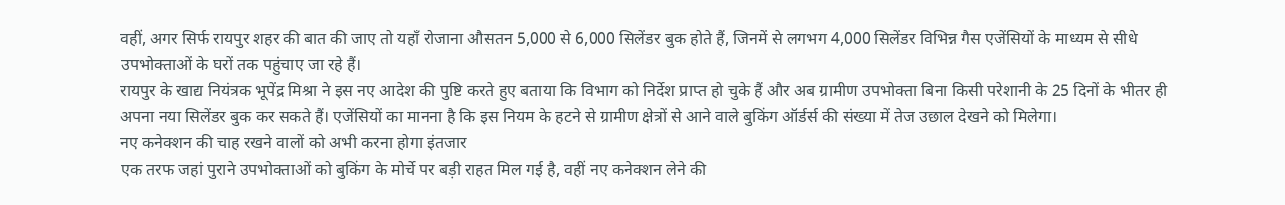वहीं, अगर सिर्फ रायपुर शहर की बात की जाए तो यहाँ रोजाना औसतन 5,000 से 6,000 सिलेंडर बुक होते हैं, जिनमें से लगभग 4,000 सिलेंडर विभिन्न गैस एजेंसियों के माध्यम से सीधे उपभोक्ताओं के घरों तक पहुंचाए जा रहे हैं।
रायपुर के खाद्य नियंत्रक भूपेंद्र मिश्रा ने इस नए आदेश की पुष्टि करते हुए बताया कि विभाग को निर्देश प्राप्त हो चुके हैं और अब ग्रामीण उपभोक्ता बिना किसी परेशानी के 25 दिनों के भीतर ही अपना नया सिलेंडर बुक कर सकते हैं। एजेंसियों का मानना है कि इस नियम के हटने से ग्रामीण क्षेत्रों से आने वाले बुकिंग ऑर्डर्स की संख्या में तेज उछाल देखने को मिलेगा।
नए कनेक्शन की चाह रखने वालों को अभी करना होगा इंतजार
एक तरफ जहां पुराने उपभोक्ताओं को बुकिंग के मोर्चे पर बड़ी राहत मिल गई है, वहीं नए कनेक्शन लेने की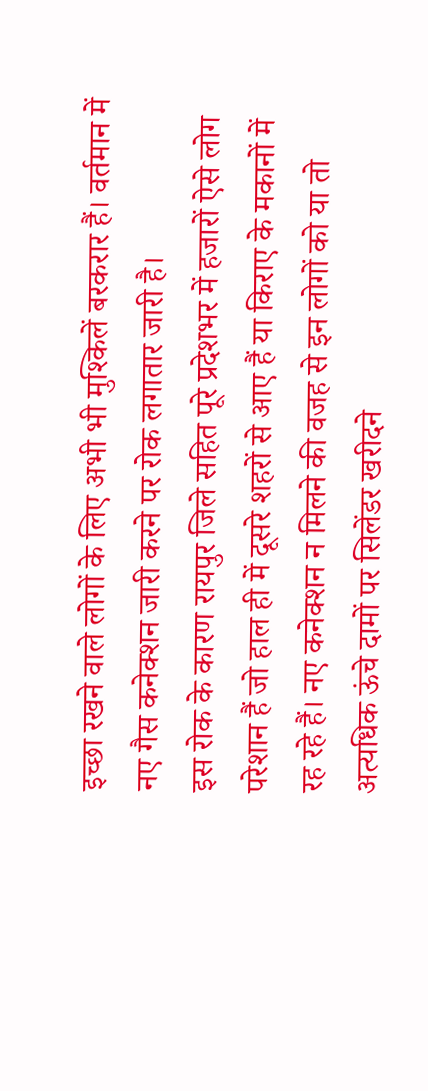इच्छा रखने वाले लोगों के लिए अभी भी मुश्किलें बरकरार हैं। वर्तमान में नए गैस कनेक्शन जारी करने पर रोक लगातार जारी है।
इस रोक के कारण रायपुर जिले सहित पूरे प्रदेशभर में हजारों ऐसे लोग परेशान हैं जो हाल ही में दूसरे शहरों से आए हैं या किराए के मकानों में रह रहे हैं। नए कनेक्शन न मिलने की वजह से इन लोगों को या तो अत्यधिक ऊंचे दामों पर सिलेंडर खरीदने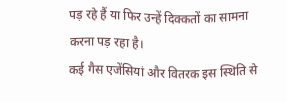पड़ रहे हैं या फिर उन्हें दिक्कतों का सामना करना पड़ रहा है।
कई गैस एजेंसियां और वितरक इस स्थिति से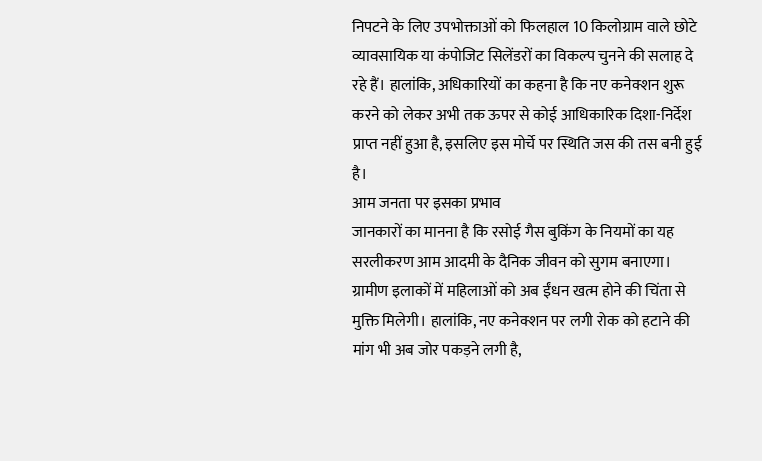निपटने के लिए उपभोक्ताओं को फिलहाल 10 किलोग्राम वाले छोटे व्यावसायिक या कंपोजिट सिलेंडरों का विकल्प चुनने की सलाह दे रहे हैं। हालांकि, अधिकारियों का कहना है कि नए कनेक्शन शुरू करने को लेकर अभी तक ऊपर से कोई आधिकारिक दिशा-निर्देश प्राप्त नहीं हुआ है, इसलिए इस मोर्चे पर स्थिति जस की तस बनी हुई है।
आम जनता पर इसका प्रभाव
जानकारों का मानना है कि रसोई गैस बुकिंग के नियमों का यह सरलीकरण आम आदमी के दैनिक जीवन को सुगम बनाएगा। ग्रामीण इलाकों में महिलाओं को अब ईंधन खत्म होने की चिंता से मुक्ति मिलेगी। हालांकि, नए कनेक्शन पर लगी रोक को हटाने की मांग भी अब जोर पकड़ने लगी है,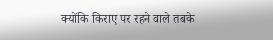क्योंकि किराए पर रहने वाले तबके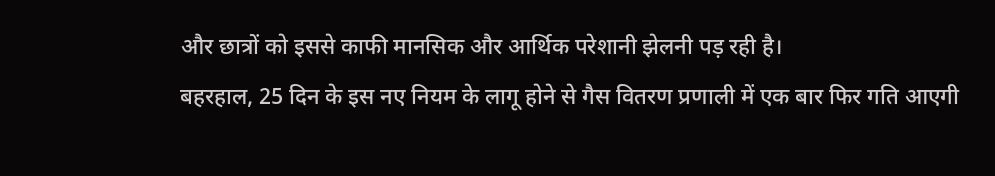और छात्रों को इससे काफी मानसिक और आर्थिक परेशानी झेलनी पड़ रही है।
बहरहाल, 25 दिन के इस नए नियम के लागू होने से गैस वितरण प्रणाली में एक बार फिर गति आएगी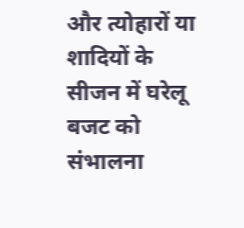और त्योहारों या शादियों के सीजन में घरेलू बजट को संभालना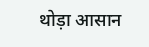थोड़ा आसान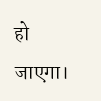हो जाएगा।